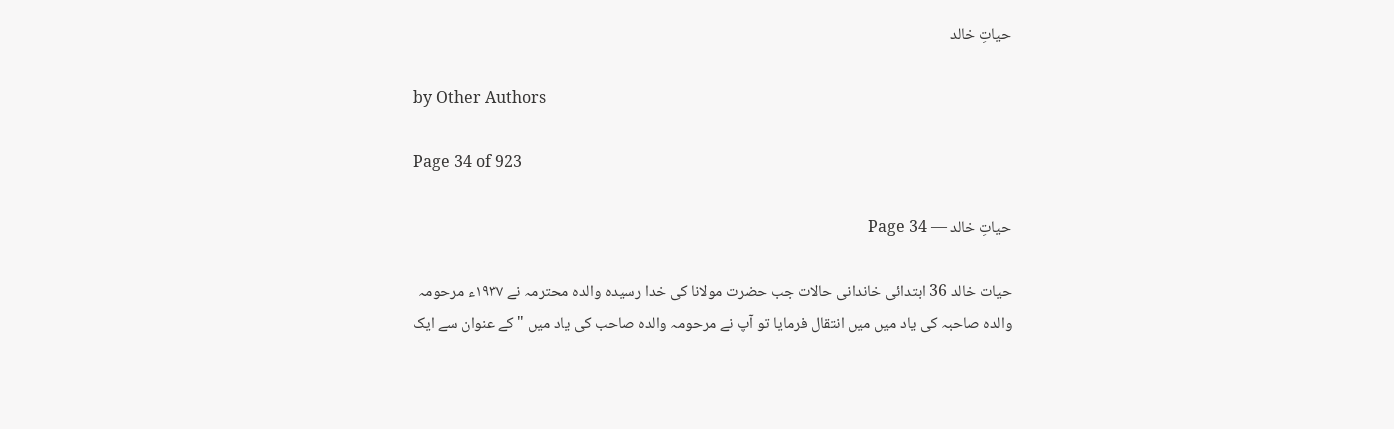حیاتِ خالد

by Other Authors

Page 34 of 923

حیاتِ خالد — Page 34

حیات خالد 36 ابتدائی خاندانی حالات جب حضرت مولانا کی خدا رسیدہ والدہ محترمہ نے ۱۹۳۷ء مرحومہ والدہ صاحبہ کی یاد میں میں انتقال فرمایا تو آپ نے مرحومہ والدہ صاحب کی یاد میں " کے عنوان سے ایک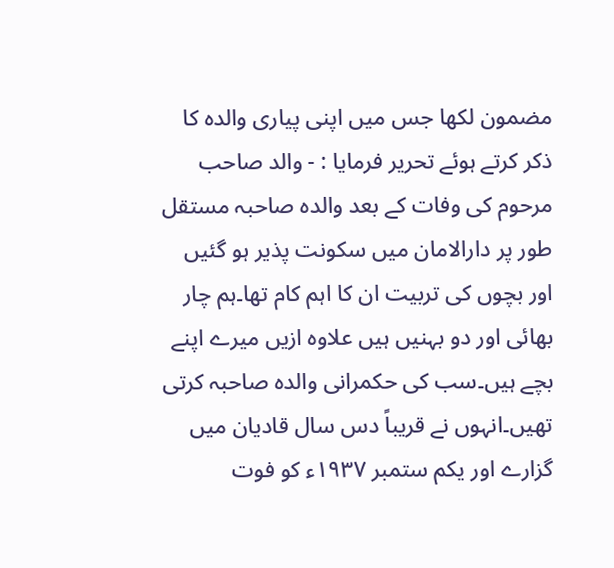مضمون لکھا جس میں اپنی پیاری والدہ کا ذکر کرتے ہوئے تحریر فرمایا : - والد صاحب مرحوم کی وفات کے بعد والدہ صاحبہ مستقل طور پر دارالامان میں سکونت پذیر ہو گئیں اور بچوں کی تربیت ان کا اہم کام تھا۔ہم چار بھائی اور دو بہنیں ہیں علاوہ ازیں میرے اپنے بچے ہیں۔سب کی حکمرانی والدہ صاحبہ کرتی تھیں۔انہوں نے قریباً دس سال قادیان میں گزارے اور یکم ستمبر ۱۹۳۷ء کو فوت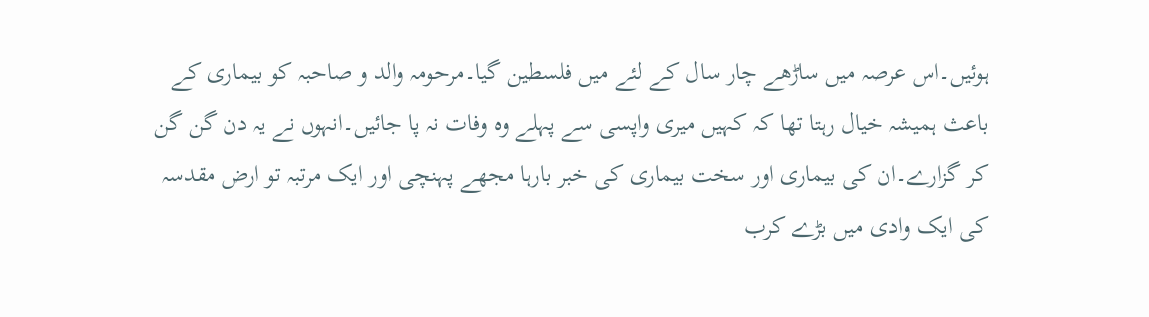ہوئیں۔اس عرصہ میں ساڑھے چار سال کے لئے میں فلسطین گیا۔مرحومہ والد و صاحبہ کو بیماری کے باعث ہمیشہ خیال رہتا تھا کہ کہیں میری واپسی سے پہلے وہ وفات نہ پا جائیں۔انہوں نے یہ دن گن گن کر گزارے۔ان کی بیماری اور سخت بیماری کی خبر بارہا مجھے پہنچی اور ایک مرتبہ تو ارض مقدسہ کی ایک وادی میں بڑے کرب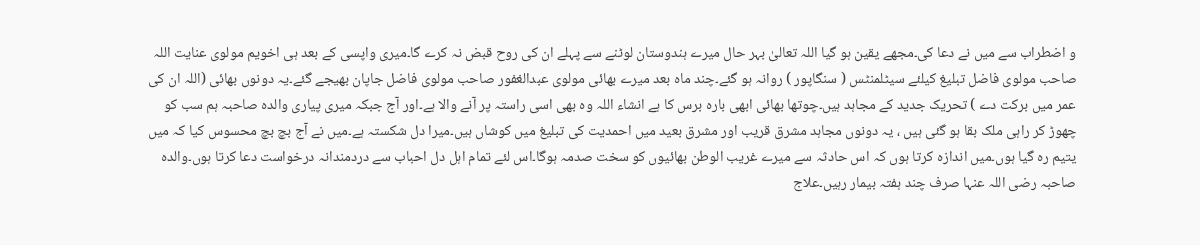و اضطراب سے میں نے دعا کی۔مجھے یقین ہو گیا اللہ تعالیٰ بہر حال میرے ہندوستان لوٹنے سے پہلے ان کی روح قبض نہ کرے گا۔میری واپسی کے بعد ہی اخویم مولوی عنایت اللہ صاحب مولوی فاضل تبلیغ کیلئے سیٹلمنٹس ( سنگاپور ) روانہ ہو گئے۔چند ماہ بعد میرے بھائی مولوی عبدالغفور صاحب مولوی فاضل جاپان بھیجے گئے۔یہ دونوں بھائی (اللہ ان کی عمر میں برکت دے ) تحریک جدید کے مجاہد ہیں۔چوتھا بھائی ابھی بارہ برس کا ہے انشاء اللہ وہ بھی اسی راستہ پر آنے والا ہے۔اور آج جبکہ میری پیاری والدہ صاحبہ ہم سب کو چھوڑ کر راہی ملک بقا ہو گئی ہیں ، یہ دونوں مجاہد مشرق قریب اور مشرق بعید میں احمدیت کی تبلیغ میں کوشاں ہیں۔میرا دل شکستہ ہے۔میں نے آج بچ بچ محسوس کیا کہ میں یتیم رہ گیا ہوں۔میں اندازہ کرتا ہوں کہ اس حادثہ سے میرے غریب الوطن بھائیوں کو سخت صدمہ ہوگا۔اس لئے تمام اہل دل احباب سے دردمندانہ درخواست دعا کرتا ہوں۔والدہ صاحبہ رضی اللہ عنہا صرف چند ہفتہ بیمار رہیں۔علاج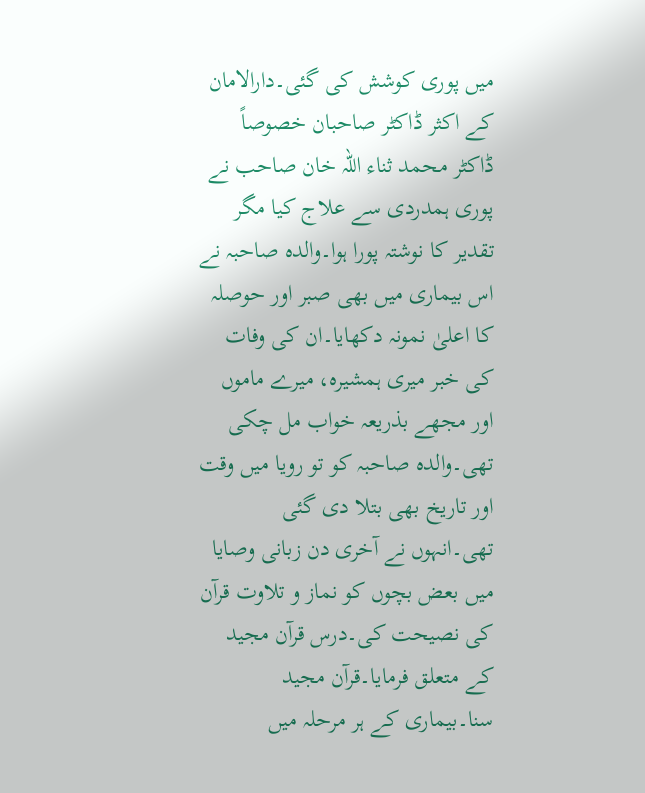میں پوری کوشش کی گئی۔دارالامان کے اکثر ڈاکٹر صاحبان خصوصاً ڈاکٹر محمد ثناء اللہ خان صاحب نے پوری ہمدردی سے علاج کیا مگر تقدیر کا نوشتہ پورا ہوا۔والدہ صاحبہ نے اس بیماری میں بھی صبر اور حوصلہ کا اعلیٰ نمونہ دکھایا۔ان کی وفات کی خبر میری ہمشیرہ، میرے ماموں اور مجھے بذریعہ خواب مل چکی تھی۔والدہ صاحبہ کو تو رویا میں وقت اور تاریخ بھی بتلا دی گئی تھی۔انہوں نے آخری دن زبانی وصایا میں بعض بچوں کو نماز و تلاوت قرآن کی نصیحت کی۔درس قرآن مجید کے متعلق فرمایا۔قرآن مجید سنا۔بیماری کے ہر مرحلہ میں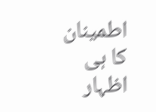اطمینان کا ہی اظہار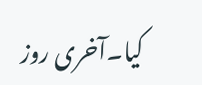کیا۔آخری روز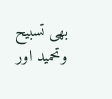بھی تسبیح وتحمید اور